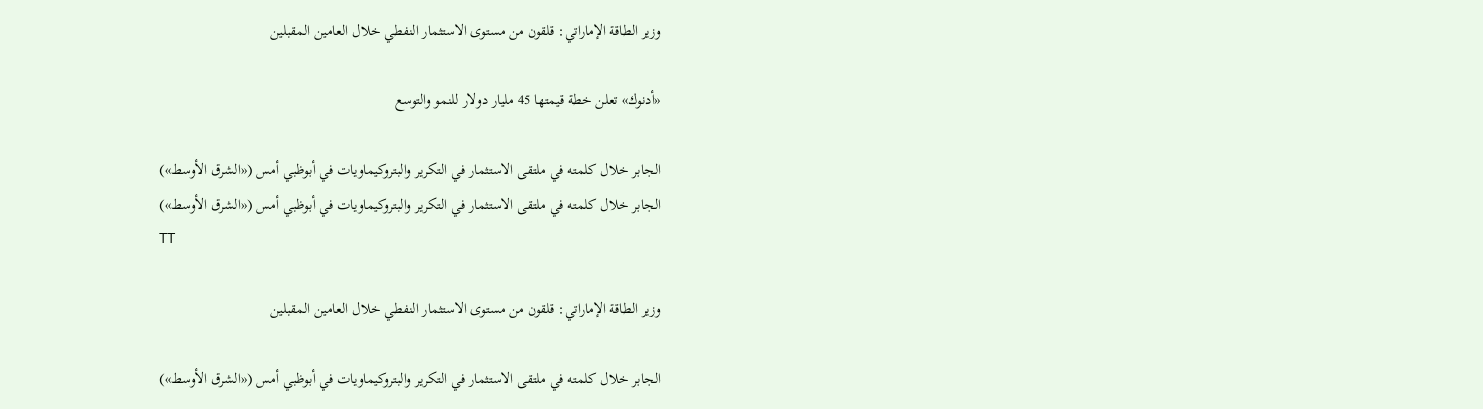وزير الطاقة الإماراتي: قلقون من مستوى الاستثمار النفطي خلال العامين المقبلين

«أدنوك» تعلن خطة قيمتها 45 مليار دولار للنمو والتوسع

الجابر خلال كلمته في ملتقى الاستثمار في التكرير والبتروكيماويات في أبوظبي أمس («الشرق الأوسط»)
الجابر خلال كلمته في ملتقى الاستثمار في التكرير والبتروكيماويات في أبوظبي أمس («الشرق الأوسط»)
TT

وزير الطاقة الإماراتي: قلقون من مستوى الاستثمار النفطي خلال العامين المقبلين

الجابر خلال كلمته في ملتقى الاستثمار في التكرير والبتروكيماويات في أبوظبي أمس («الشرق الأوسط»)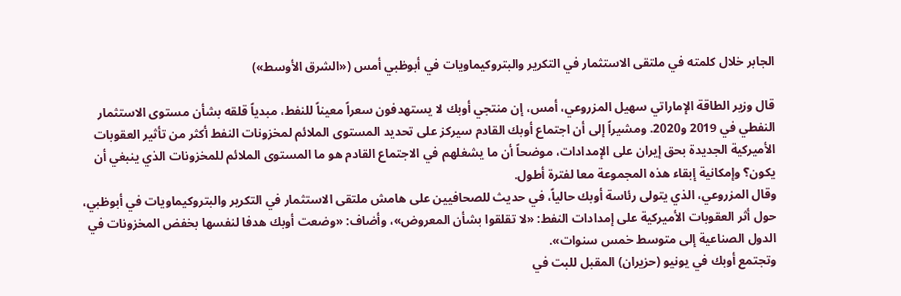الجابر خلال كلمته في ملتقى الاستثمار في التكرير والبتروكيماويات في أبوظبي أمس («الشرق الأوسط»)

قال وزير الطاقة الإماراتي سهيل المزروعي، أمس، إن منتجي أوبك لا يستهدفون سعراً معيناً للنفط، مبدياً قلقه بشأن مستوى الاستثمار النفطي في 2019 و2020. ومشيراً إلى أن اجتماع أوبك القادم سيركز على تحديد المستوى الملائم لمخزونات النفط أكثر من تأثير العقوبات الأميركية الجديدة بحق إيران على الإمدادات، موضحاً أن ما يشغلهم في الاجتماع القادم هو ما المستوى الملائم للمخزونات الذي ينبغي أن يكون؟ وإمكانية إبقاء هذه المجموعة معا لفترة أطول.
وقال المزروعي، الذي يتولى رئاسة أوبك حالياً، في حديث للصحافيين على هامش ملتقى الاستثمار في التكرير والبتروكيماويات في أبوظبي، حول أثر العقوبات الأميركية على إمدادات النفط: «لا تقلقوا بشأن المعروض»، وأضاف: «وضعت أوبك هدفا لنفسها بخفض المخزونات في الدول الصناعية إلى متوسط خمس سنوات».
وتجتمع أوبك في يونيو (حزيران) المقبل للبت في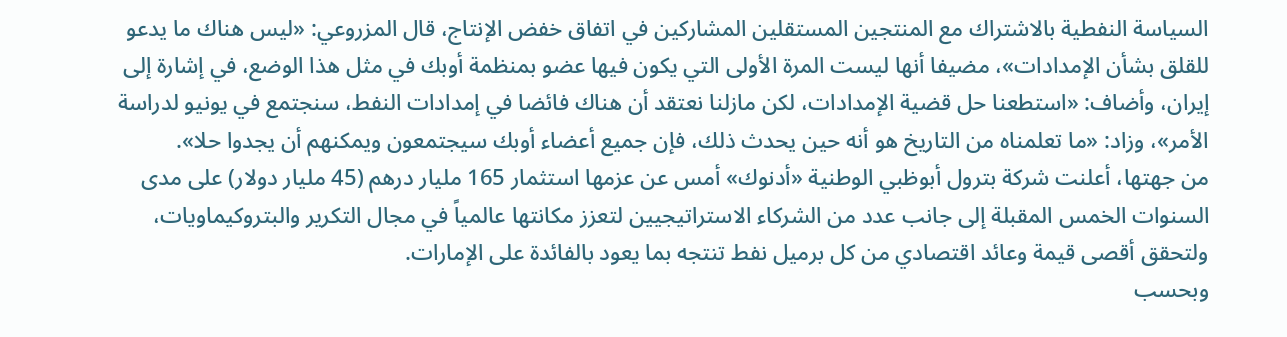السياسة النفطية بالاشتراك مع المنتجين المستقلين المشاركين في اتفاق خفض الإنتاج، قال المزروعي: «ليس هناك ما يدعو للقلق بشأن الإمدادات»، مضيفا أنها ليست المرة الأولى التي يكون فيها عضو بمنظمة أوبك في مثل هذا الوضع، في إشارة إلى إيران، وأضاف: «استطعنا حل قضية الإمدادات، لكن مازلنا نعتقد أن هناك فائضا في إمدادات النفط، سنجتمع في يونيو لدراسة الأمر»، وزاد: «ما تعلمناه من التاريخ هو أنه حين يحدث ذلك، فإن جميع أعضاء أوبك سيجتمعون ويمكنهم أن يجدوا حلا».
من جهتها، أعلنت شركة بترول أبوظبي الوطنية «أدنوك» أمس عن عزمها استثمار 165 مليار درهم (45 مليار دولار) على مدى السنوات الخمس المقبلة إلى جانب عدد من الشركاء الاستراتيجيين لتعزز مكانتها عالمياً في مجال التكرير والبتروكيماويات، ولتحقق أقصى قيمة وعائد اقتصادي من كل برميل نفط تنتجه بما يعود بالفائدة على الإمارات.
وبحسب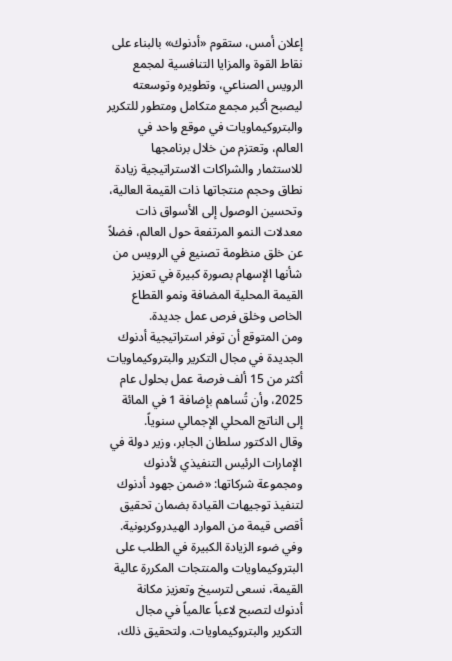إعلان أمس، ستقوم «أدنوك» بالبناء على نقاط القوة والمزايا التنافسية لمجمع الرويس الصناعي، وتطويره وتوسعته ليصبح أكبر مجمع متكامل ومتطور للتكرير والبتروكيماويات في موقع واحد في العالم، وتعتزم من خلال برنامجها للاستثمار والشراكات الاستراتيجية زيادة نطاق وحجم منتجاتها ذات القيمة العالية، وتحسين الوصول إلى الأسواق ذات معدلات النمو المرتفعة حول العالم، فضلاً عن خلق منظومة تصنيع في الرويس من شأنها الإسهام بصورة كبيرة في تعزيز القيمة المحلية المضافة ونمو القطاع الخاص وخلق فرص عمل جديدة.
ومن المتوقع أن توفر استراتيجية أدنوك الجديدة في مجال التكرير والبتروكيماويات أكثر من 15 ألف فرصة عمل بحلول عام 2025، وأن تُساهم بإضافة 1 في المائة إلى الناتج المحلي الإجمالي سنوياً.
وقال الدكتور سلطان الجابر، وزير دولة في الإمارات الرئيس التنفيذي لأدنوك ومجموعة شركاتها: «ضمن جهود أدنوك لتنفيذ توجيهات القيادة بضمان تحقيق أقصى قيمة من الموارد الهيدروكربونية. وفي ضوء الزيادة الكبيرة في الطلب على البتروكيماويات والمنتجات المكررة عالية القيمة، نسعى لترسيخ وتعزيز مكانة أدنوك لتصبح لاعباً عالمياً في مجال التكرير والبتروكيماويات. ولتحقيق ذلك،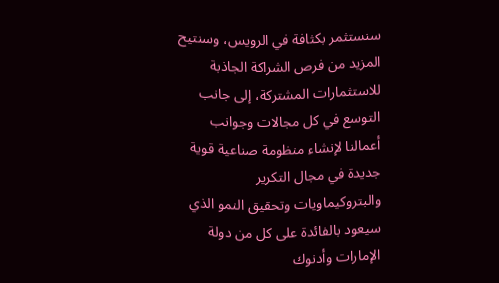سنستثمر بكثافة في الرويس، وسنتيح المزيد من فرص الشراكة الجاذبة للاستثمارات المشتركة، إلى جانب التوسع في كل مجالات وجوانب أعمالنا لإنشاء منظومة صناعية قوية جديدة في مجال التكرير والبتروكيماويات وتحقيق النمو الذي سيعود بالفائدة على كل من دولة الإمارات وأدنوك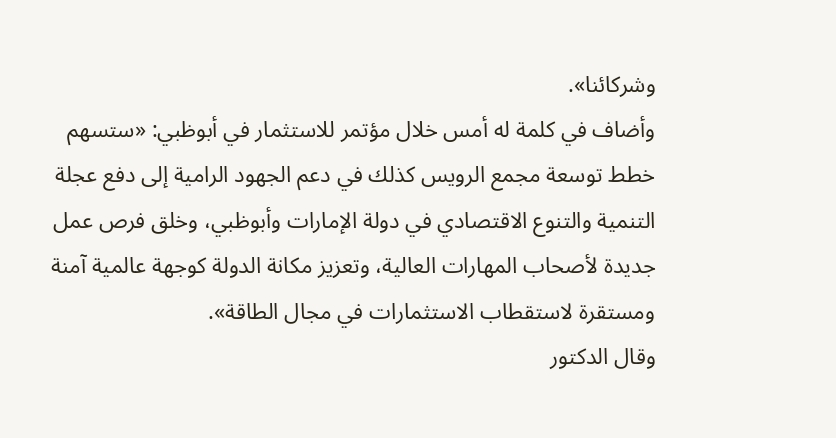وشركائنا».
وأضاف في كلمة له أمس خلال مؤتمر للاستثمار في أبوظبي: «ستسهم خطط توسعة مجمع الرويس كذلك في دعم الجهود الرامية إلى دفع عجلة التنمية والتنوع الاقتصادي في دولة الإمارات وأبوظبي، وخلق فرص عمل جديدة لأصحاب المهارات العالية، وتعزيز مكانة الدولة كوجهة عالمية آمنة ومستقرة لاستقطاب الاستثمارات في مجال الطاقة».
وقال الدكتور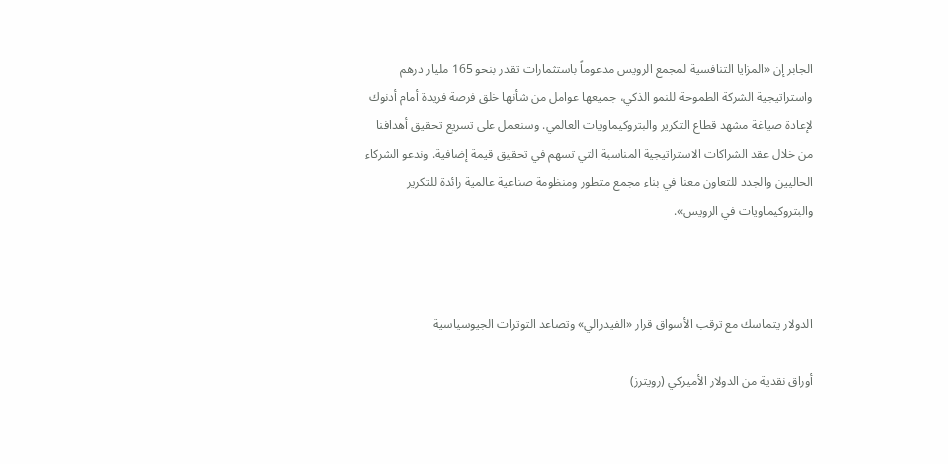الجابر إن «المزايا التنافسية لمجمع الرويس مدعوماً باستثمارات تقدر بنحو 165 مليار درهم واستراتيجية الشركة الطموحة للنمو الذكي، جميعها عوامل من شأنها خلق فرصة فريدة أمام أدنوك لإعادة صياغة مشهد قطاع التكرير والبتروكيماويات العالمي. وسنعمل على تسريع تحقيق أهدافنا من خلال عقد الشراكات الاستراتيجية المناسبة التي تسهم في تحقيق قيمة إضافية. وندعو الشركاء الحاليين والجدد للتعاون معنا في بناء مجمع متطور ومنظومة صناعية عالمية رائدة للتكرير والبتروكيماويات في الرويس».



الدولار يتماسك مع ترقب الأسواق قرار «الفيدرالي» وتصاعد التوترات الجيوسياسية

أوراق نقدية من الدولار الأميركي (رويترز)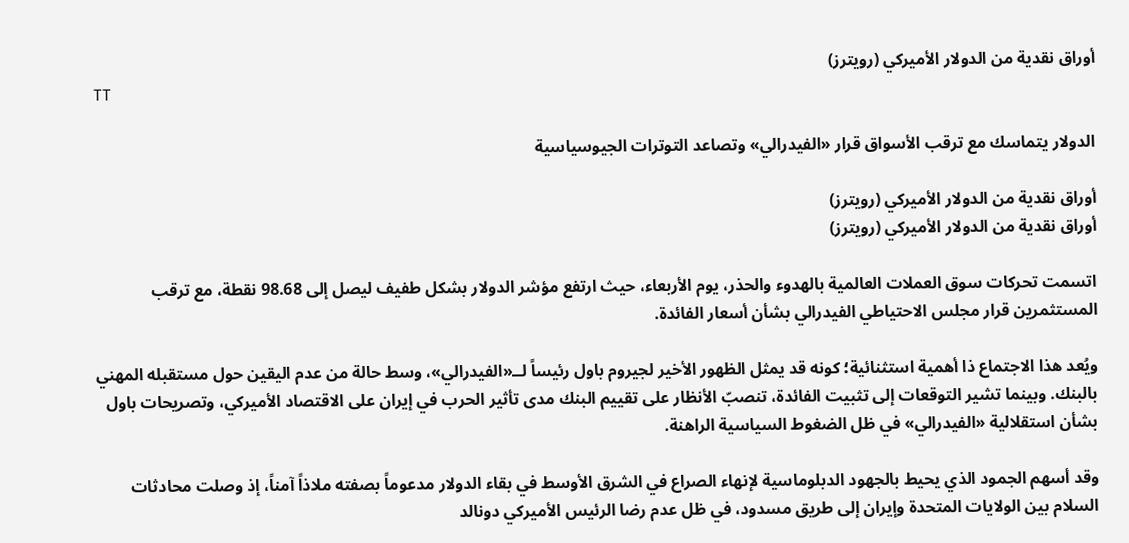أوراق نقدية من الدولار الأميركي (رويترز)
TT

الدولار يتماسك مع ترقب الأسواق قرار «الفيدرالي» وتصاعد التوترات الجيوسياسية

أوراق نقدية من الدولار الأميركي (رويترز)
أوراق نقدية من الدولار الأميركي (رويترز)

اتسمت تحركات سوق العملات العالمية بالهدوء والحذر، يوم الأربعاء، حيث ارتفع مؤشر الدولار بشكل طفيف ليصل إلى 98.68 نقطة، مع ترقب المستثمرين قرار مجلس الاحتياطي الفيدرالي بشأن أسعار الفائدة.

ويُعد هذا الاجتماع ذا أهمية استثنائية؛ كونه قد يمثل الظهور الأخير لجيروم باول رئيساً لــ«الفيدرالي»، وسط حالة من عدم اليقين حول مستقبله المهني بالبنك. وبينما تشير التوقعات إلى تثبيت الفائدة، تنصبّ الأنظار على تقييم البنك مدى تأثير الحرب في إيران على الاقتصاد الأميركي، وتصريحات باول بشأن استقلالية «الفيدرالي» في ظل الضغوط السياسية الراهنة.

وقد أسهم الجمود الذي يحيط بالجهود الدبلوماسية لإنهاء الصراع في الشرق الأوسط في بقاء الدولار مدعوماً بصفته ملاذاً آمناً، إذ وصلت محادثات السلام بين الولايات المتحدة وإيران إلى طريق مسدود، في ظل عدم رضا الرئيس الأميركي دونالد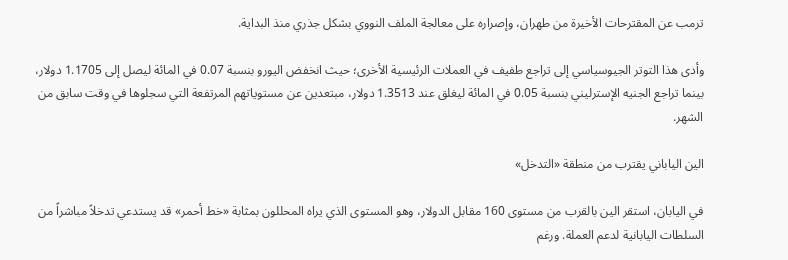ترمب عن المقترحات الأخيرة من طهران، وإصراره على معالجة الملف النووي بشكل جذري منذ البداية.

وأدى هذا التوتر الجيوسياسي إلى تراجع طفيف في العملات الرئيسية الأخرى؛ حيث انخفض اليورو بنسبة 0.07 في المائة ليصل إلى 1.1705 دولار، بينما تراجع الجنيه الإسترليني بنسبة 0.05 في المائة ليغلق عند 1.3513 دولار، مبتعدين عن مستوياتهم المرتفعة التي سجلوها في وقت سابق من الشهر.

الين الياباني يقترب من منطقة «التدخل»

في اليابان، استقر الين بالقرب من مستوى 160 مقابل الدولار، وهو المستوى الذي يراه المحللون بمثابة «خط أحمر» قد يستدعي تدخلاً مباشراً من السلطات اليابانية لدعم العملة. ورغم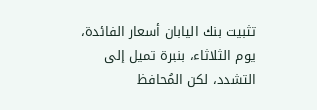تثبيت بنك اليابان أسعار الفائدة، يوم الثلاثاء، بنبرة تميل إلى التشدد، لكن المُحافظ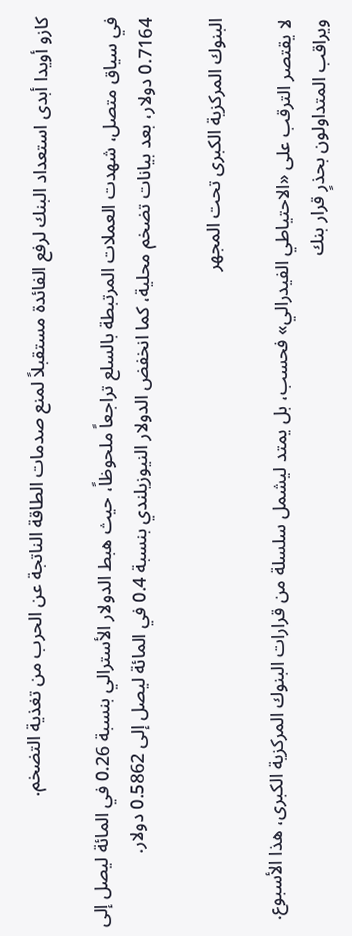كازو أويدا أبدى استعداد البنك لرفع الفائدة مستقبلاً لمنع صدمات الطاقة الناتجة عن الحرب من تغذية التضخم.

في سياق متصل، شهدت العملات المرتبطة بالسلع تراجعاً ملحوظاً، حيث هبط الدولار الأسترالي بنسبة 0.26 في المائة ليصل إلى 0.7164 دولار، بعد بيانات تضخم محلية، كما انخفض الدولار النيوزيلندي بنسبة 0.4 في المائة ليصل إلى 0.5862 دولار.

البنوك المركزية الكبرى تحت المجهر

لا يقتصر الترقب على «الاحتياطي الفيدرالي» فحسب، بل يمتد ليشمل سلسلة من قرارات البنوك المركزية الكبرى، هذا الأسبوع. ويراقب المتداولون بحذرٍ قرار بنك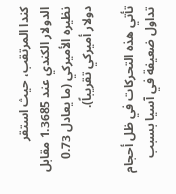كندا المرتقب، حيث استقر الدولار الكندي عند 1.3685 مقابل نظيره الأميركي (ما يعادل 0.73 دولار أميركي تقريباً).

تأتي هذه التحركات في ظل أحجام تداول ضعيفة في آسيا بسبب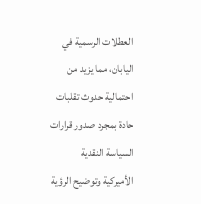العطلات الرسمية في اليابان، مما يزيد من احتمالية حدوث تقلبات حادة بمجرد صدور قرارات السياسة النقدية الأميركية وتوضيح الرؤية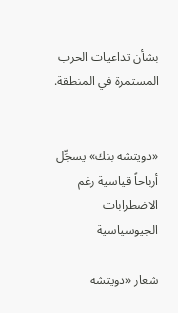بشأن تداعيات الحرب المستمرة في المنطقة.


«دويتشه بنك» يسجِّل أرباحاً قياسية رغم الاضطرابات الجيوسياسية

شعار «دويتشه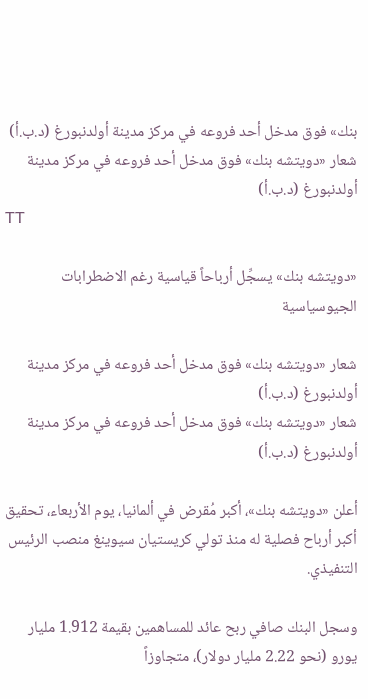بنك» فوق مدخل أحد فروعه في مركز مدينة أولدنبورغ (د.ب.أ)
شعار «دويتشه بنك» فوق مدخل أحد فروعه في مركز مدينة أولدنبورغ (د.ب.أ)
TT

«دويتشه بنك» يسجِّل أرباحاً قياسية رغم الاضطرابات الجيوسياسية

شعار «دويتشه بنك» فوق مدخل أحد فروعه في مركز مدينة أولدنبورغ (د.ب.أ)
شعار «دويتشه بنك» فوق مدخل أحد فروعه في مركز مدينة أولدنبورغ (د.ب.أ)

أعلن «دويتشه بنك»، أكبر مُقرض في ألمانيا، يوم الأربعاء، تحقيق أكبر أرباح فصلية له منذ تولي كريستيان سيوينغ منصب الرئيس التنفيذي.

وسجل البنك صافي ربح عائد للمساهمين بقيمة 1.912 مليار يورو (نحو 2.22 مليار دولار)، متجاوزاً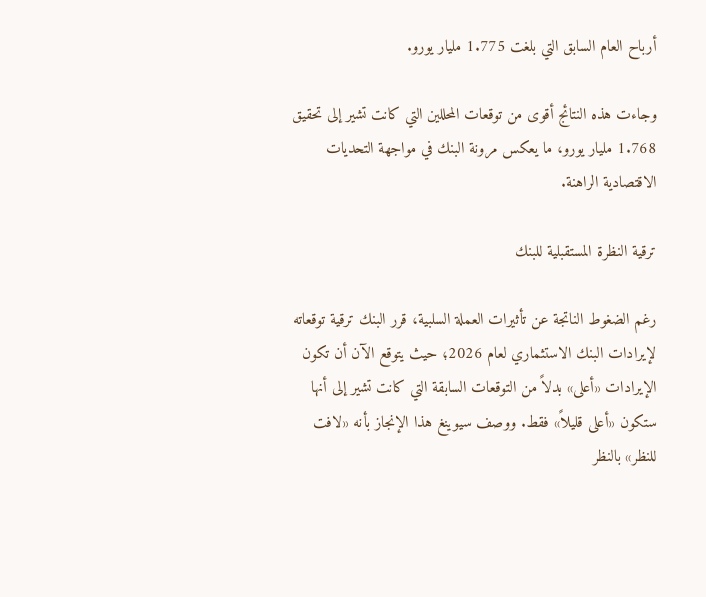أرباح العام السابق التي بلغت 1.775 مليار يورو.

وجاءت هذه النتائج أقوى من توقعات المحللين التي كانت تشير إلى تحقيق 1.768 مليار يورو، ما يعكس مرونة البنك في مواجهة التحديات الاقتصادية الراهنة.

ترقية النظرة المستقبلية للبنك

رغم الضغوط الناتجة عن تأثيرات العملة السلبية، قرر البنك ترقية توقعاته لإيرادات البنك الاستثماري لعام 2026؛ حيث يتوقع الآن أن تكون الإيرادات «أعلى» بدلاً من التوقعات السابقة التي كانت تشير إلى أنها ستكون «أعلى قليلاً» فقط. ووصف سيوينغ هذا الإنجاز بأنه «لافت للنظر» بالنظر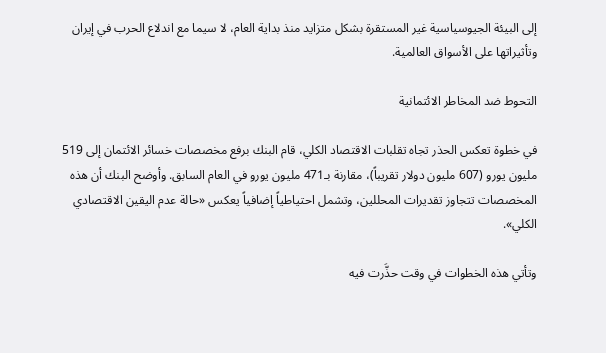إلى البيئة الجيوسياسية غير المستقرة بشكل متزايد منذ بداية العام، لا سيما مع اندلاع الحرب في إيران وتأثيراتها على الأسواق العالمية.

التحوط ضد المخاطر الائتمانية

في خطوة تعكس الحذر تجاه تقلبات الاقتصاد الكلي، قام البنك برفع مخصصات خسائر الائتمان إلى 519 مليون يورو (607 مليون دولار تقريباً)، مقارنة بـ471 مليون يورو في العام السابق. وأوضح البنك أن هذه المخصصات تتجاوز تقديرات المحللين، وتشمل احتياطياً إضافياً يعكس «حالة عدم اليقين الاقتصادي الكلي».

وتأتي هذه الخطوات في وقت حذَّرت فيه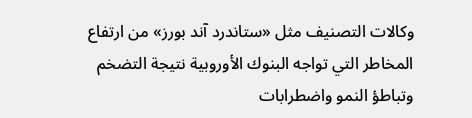وكالات التصنيف مثل «ستاندرد آند بورز» من ارتفاع المخاطر التي تواجه البنوك الأوروبية نتيجة التضخم وتباطؤ النمو واضطرابات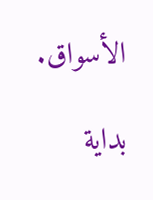الأسواق.

بداية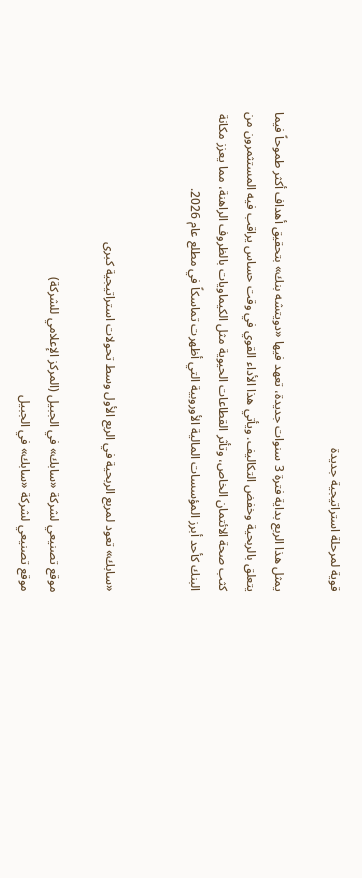قوية لمرحلة استراتيجية جديدة

يمثل هذا الربع بداية فترة 3 سنوات جديدة، تعهد فيها «دويتشه بنك» بتحقيق أهداف أكثر طموحاً فيما يتعلق بالربحية وخفض التكاليف. ويأتي هذا الأداء القوي في وقت حساس يراقب فيه المستثمرون من كثب صحة الائتمان الخاص، وتأثر القطاعات الحيوية مثل الكيماويات بالظروف الراهنة، مما يعزز مكانة البنك كأحد أبرز المؤسسات المالية الأوروبية التي أظهرت تماسكاً في مطلع عام 2026.


«سابك» تعود لمربع الربحية في الربع الأول وسط تحولات استراتيجية كبرى

موقع تصنيعي لشركة «سابك» في الجبيل (المركز الإعلامي للشركة)
موقع تصنيعي لشركة «سابك» في الجبيل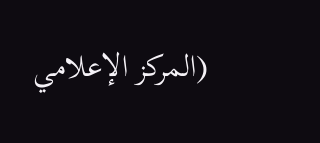(المركز الإعلامي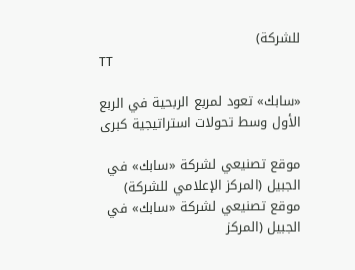للشركة)
TT

«سابك» تعود لمربع الربحية في الربع الأول وسط تحولات استراتيجية كبرى

موقع تصنيعي لشركة «سابك» في الجبيل (المركز الإعلامي للشركة)
موقع تصنيعي لشركة «سابك» في الجبيل (المركز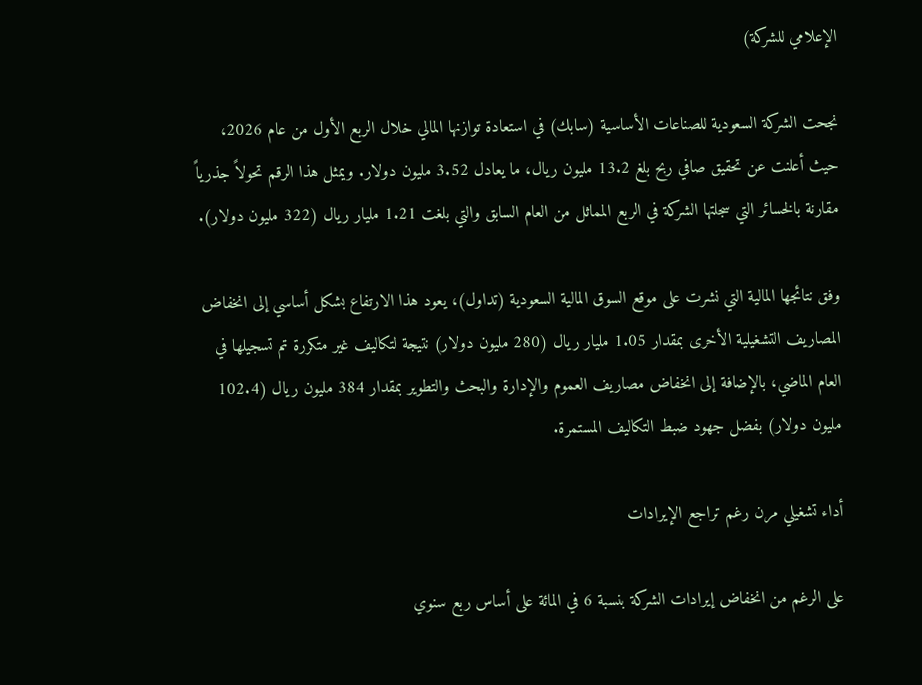الإعلامي للشركة)

نجحت الشركة السعودية للصناعات الأساسية (سابك) في استعادة توازنها المالي خلال الربع الأول من عام 2026، حيث أعلنت عن تحقيق صافي ربح بلغ 13.2 مليون ريال، ما يعادل 3.52 مليون دولار. ويمثل هذا الرقم تحولاً جذرياً مقارنة بالخسائر التي سجلتها الشركة في الربع المماثل من العام السابق والتي بلغت 1.21 مليار ريال (322 مليون دولار).

وفق نتائجها المالية التي نشرت على موقع السوق المالية السعودية (تداول)، يعود هذا الارتفاع بشكل أساسي إلى انخفاض المصاريف التشغيلية الأخرى بمقدار 1.05 مليار ريال (280 مليون دولار) نتيجة لتكاليف غير متكررة تم تسجيلها في العام الماضي، بالإضافة إلى انخفاض مصاريف العموم والإدارة والبحث والتطوير بمقدار 384 مليون ريال (102.4 مليون دولار) بفضل جهود ضبط التكاليف المستمرة.

أداء تشغيلي مرن رغم تراجع الإيرادات

على الرغم من انخفاض إيرادات الشركة بنسبة 6 في المائة على أساس ربع سنوي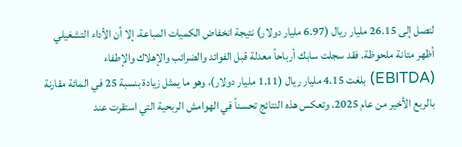لتصل إلى 26.15 مليار ريال (6.97 مليار دولار) نتيجة انخفاض الكميات المباعة، إلا أن الأداء التشغيلي أظهر متانة ملحوظة. فقد سجلت سابك أرباحاً معدلة قبل الفوائد والضرائب والإهلاك والإطفاء (EBITDA) بلغت 4.15 مليار ريال (1.11 مليار دولار)، وهو ما يمثل زيادة بنسبة 25 في المائة مقارنة بالربع الأخير من عام 2025. وتعكس هذه النتائج تحسناً في الهوامش الربحية التي استقرت عند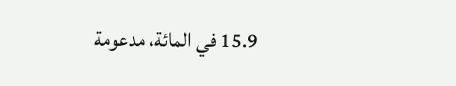15.9 في المائة، مدعومة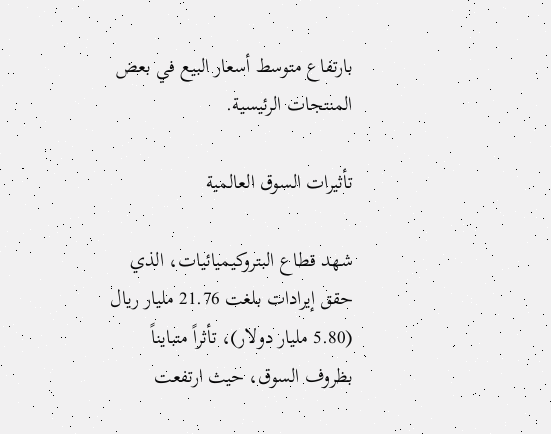بارتفاع متوسط أسعار البيع في بعض المنتجات الرئيسية.

تأثيرات السوق العالمية

شهد قطاع البتروكيميائيات، الذي حقق إيرادات بلغت 21.76 مليار ريال (5.80 مليار دولار)، تأثراً متبايناً بظروف السوق، حيث ارتفعت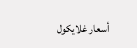أسعار غلايكول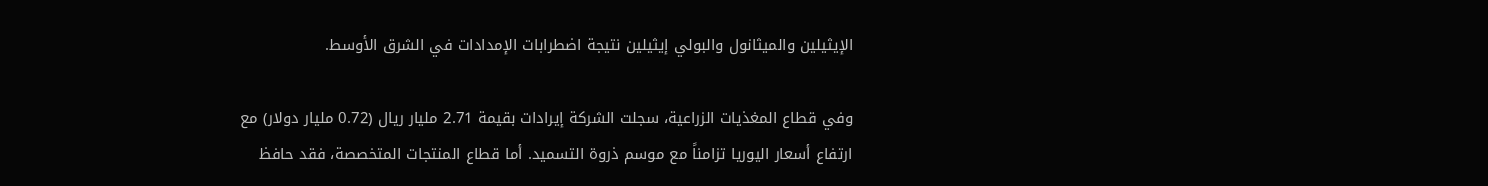الإيثيلين والميثانول والبولي إيثيلين نتيجة اضطرابات الإمدادات في الشرق الأوسط.

وفي قطاع المغذيات الزراعية، سجلت الشركة إيرادات بقيمة 2.71 مليار ريال (0.72 مليار دولار) مع ارتفاع أسعار اليوريا تزامناً مع موسم ذروة التسميد. أما قطاع المنتجات المتخصصة، فقد حافظ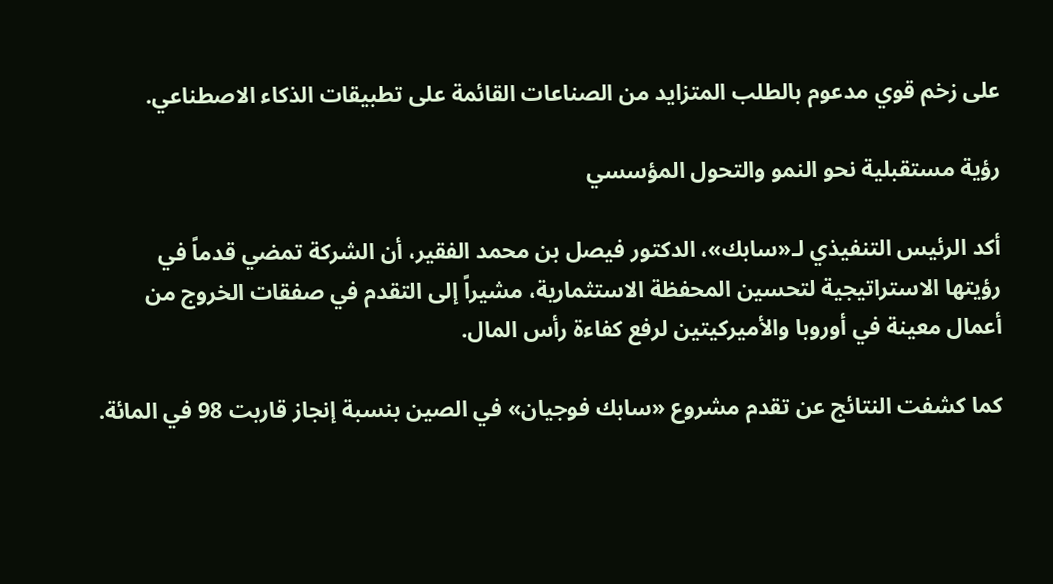على زخم قوي مدعوم بالطلب المتزايد من الصناعات القائمة على تطبيقات الذكاء الاصطناعي.

رؤية مستقبلية نحو النمو والتحول المؤسسي

أكد الرئيس التنفيذي لـ«سابك»، الدكتور فيصل بن محمد الفقير، أن الشركة تمضي قدماً في رؤيتها الاستراتيجية لتحسين المحفظة الاستثمارية، مشيراً إلى التقدم في صفقات الخروج من أعمال معينة في أوروبا والأميركيتين لرفع كفاءة رأس المال.

كما كشفت النتائج عن تقدم مشروع «سابك فوجيان» في الصين بنسبة إنجاز قاربت 98 في المائة.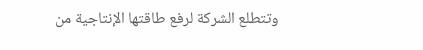وتتطلع الشركة لرفع طاقتها الإنتاجية من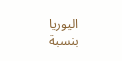اليوريا بنسبة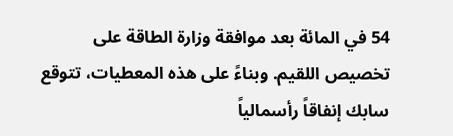54 في المائة بعد موافقة وزارة الطاقة على تخصيص اللقيم. وبناءً على هذه المعطيات، تتوقع سابك إنفاقاً رأسمالياً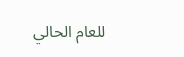للعام الحالي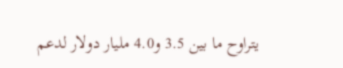يتراوح ما بين 3.5 و4.0 مليار دولار لدعم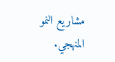مشاريع النمو المنهجي.